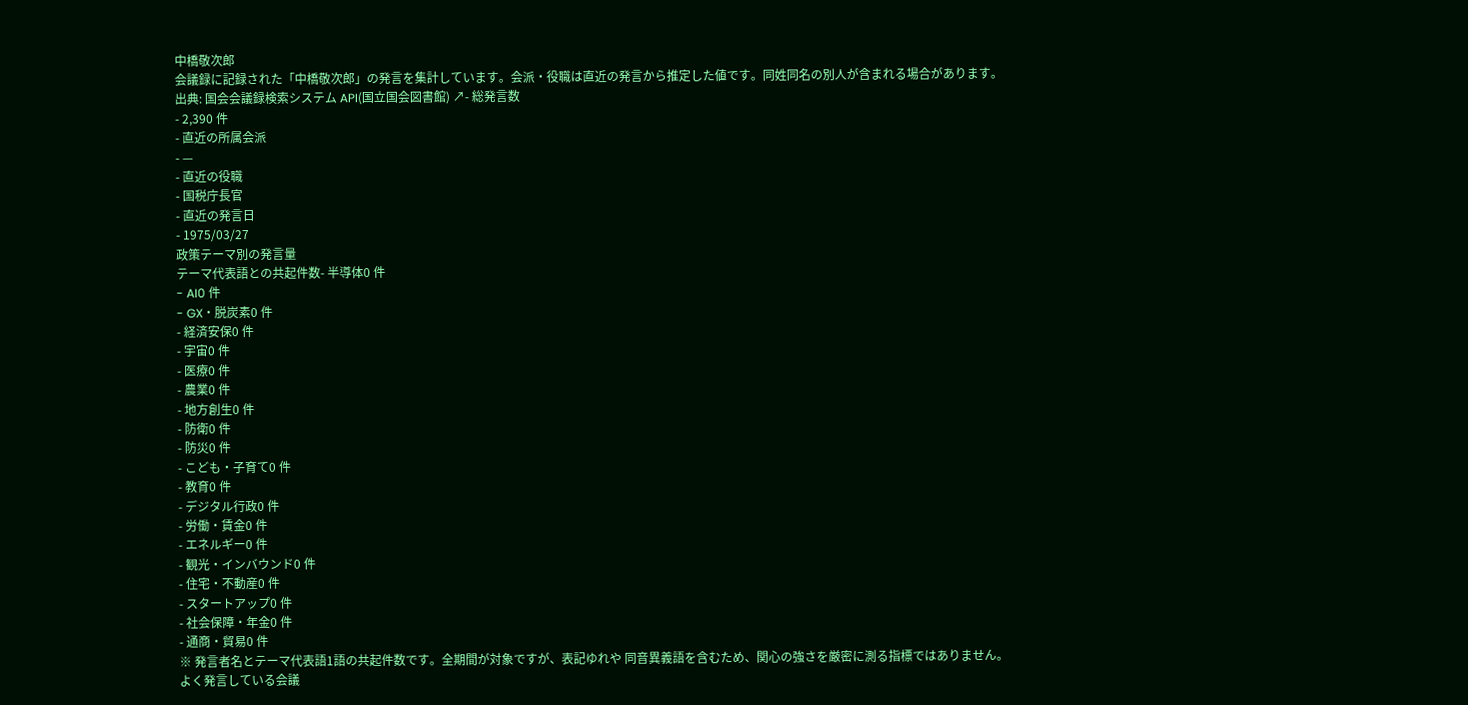中橋敬次郎
会議録に記録された「中橋敬次郎」の発言を集計しています。会派・役職は直近の発言から推定した値です。同姓同名の別人が含まれる場合があります。
出典: 国会会議録検索システム API(国立国会図書館) ↗- 総発言数
- 2,390 件
- 直近の所属会派
- —
- 直近の役職
- 国税庁長官
- 直近の発言日
- 1975/03/27
政策テーマ別の発言量
テーマ代表語との共起件数- 半導体0 件
- AI0 件
- GX・脱炭素0 件
- 経済安保0 件
- 宇宙0 件
- 医療0 件
- 農業0 件
- 地方創生0 件
- 防衛0 件
- 防災0 件
- こども・子育て0 件
- 教育0 件
- デジタル行政0 件
- 労働・賃金0 件
- エネルギー0 件
- 観光・インバウンド0 件
- 住宅・不動産0 件
- スタートアップ0 件
- 社会保障・年金0 件
- 通商・貿易0 件
※ 発言者名とテーマ代表語1語の共起件数です。全期間が対象ですが、表記ゆれや 同音異義語を含むため、関心の強さを厳密に測る指標ではありません。
よく発言している会議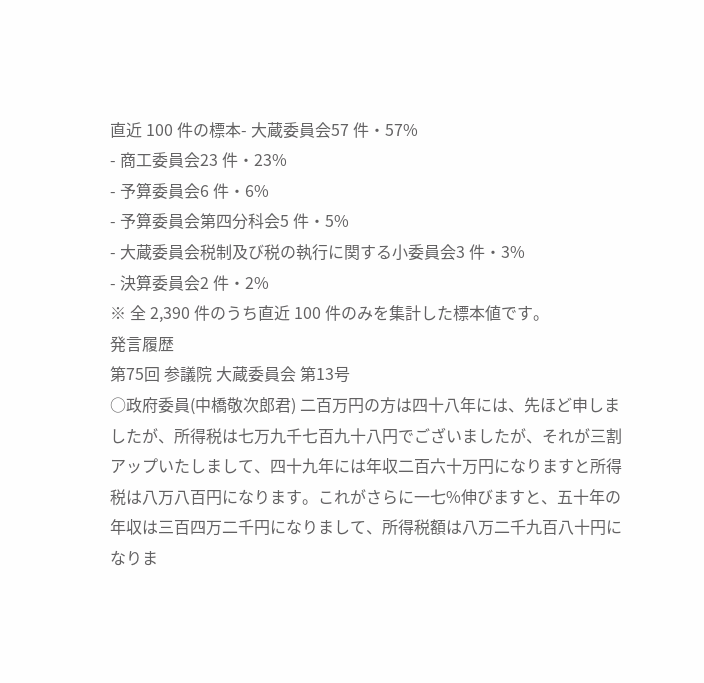直近 100 件の標本- 大蔵委員会57 件・57%
- 商工委員会23 件・23%
- 予算委員会6 件・6%
- 予算委員会第四分科会5 件・5%
- 大蔵委員会税制及び税の執行に関する小委員会3 件・3%
- 決算委員会2 件・2%
※ 全 2,390 件のうち直近 100 件のみを集計した標本値です。
発言履歴
第75回 参議院 大蔵委員会 第13号
○政府委員(中橋敬次郎君) 二百万円の方は四十八年には、先ほど申しましたが、所得税は七万九千七百九十八円でございましたが、それが三割アップいたしまして、四十九年には年収二百六十万円になりますと所得税は八万八百円になります。これがさらに一七%伸びますと、五十年の年収は三百四万二千円になりまして、所得税額は八万二千九百八十円になりま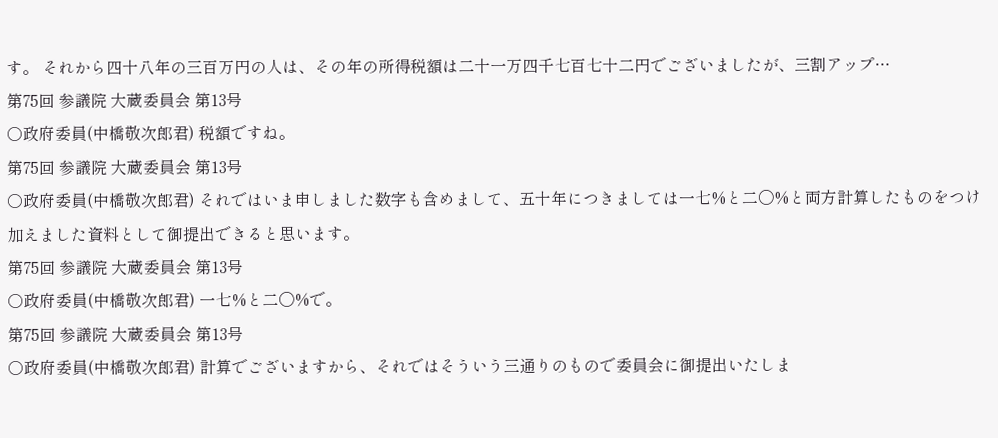す。 それから四十八年の三百万円の人は、その年の所得税額は二十一万四千七百七十二円でございましたが、三割アップ…
第75回 参議院 大蔵委員会 第13号
○政府委員(中橋敬次郎君) 税額ですね。
第75回 参議院 大蔵委員会 第13号
○政府委員(中橋敬次郎君) それではいま申しました数字も含めまして、五十年につきましては一七%と二〇%と両方計算したものをつけ加えました資料として御提出できると思います。
第75回 参議院 大蔵委員会 第13号
○政府委員(中橋敬次郎君) 一七%と二〇%で。
第75回 参議院 大蔵委員会 第13号
○政府委員(中橋敬次郎君) 計算でございますから、それではそういう三通りのもので委員会に御提出いたしま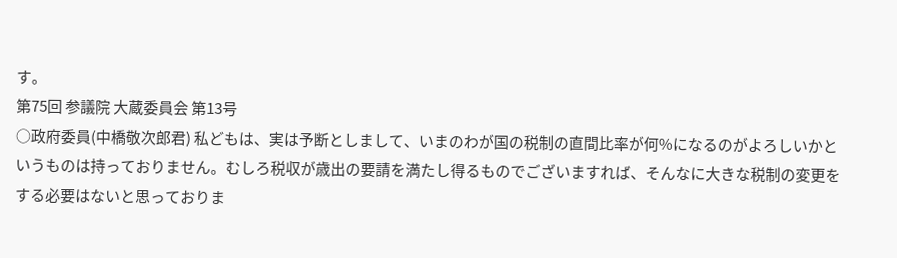す。
第75回 参議院 大蔵委員会 第13号
○政府委員(中橋敬次郎君) 私どもは、実は予断としまして、いまのわが国の税制の直間比率が何%になるのがよろしいかというものは持っておりません。むしろ税収が歳出の要請を満たし得るものでございますれば、そんなに大きな税制の変更をする必要はないと思っておりま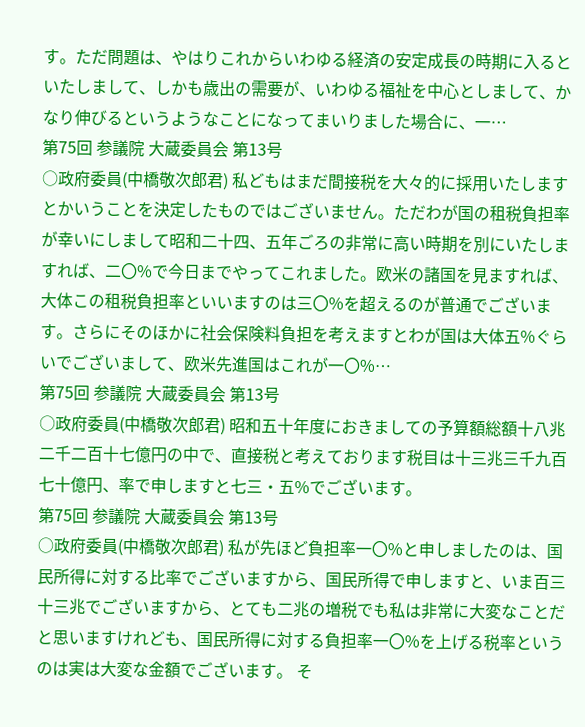す。ただ問題は、やはりこれからいわゆる経済の安定成長の時期に入るといたしまして、しかも歳出の需要が、いわゆる福祉を中心としまして、かなり伸びるというようなことになってまいりました場合に、一…
第75回 参議院 大蔵委員会 第13号
○政府委員(中橋敬次郎君) 私どもはまだ間接税を大々的に採用いたしますとかいうことを決定したものではございません。ただわが国の租税負担率が幸いにしまして昭和二十四、五年ごろの非常に高い時期を別にいたしますれば、二〇%で今日までやってこれました。欧米の諸国を見ますれば、大体この租税負担率といいますのは三〇%を超えるのが普通でございます。さらにそのほかに社会保険料負担を考えますとわが国は大体五%ぐらいでございまして、欧米先進国はこれが一〇%…
第75回 参議院 大蔵委員会 第13号
○政府委員(中橋敬次郎君) 昭和五十年度におきましての予算額総額十八兆二千二百十七億円の中で、直接税と考えております税目は十三兆三千九百七十億円、率で申しますと七三・五%でございます。
第75回 参議院 大蔵委員会 第13号
○政府委員(中橋敬次郎君) 私が先ほど負担率一〇%と申しましたのは、国民所得に対する比率でございますから、国民所得で申しますと、いま百三十三兆でございますから、とても二兆の増税でも私は非常に大変なことだと思いますけれども、国民所得に対する負担率一〇%を上げる税率というのは実は大変な金額でございます。 そ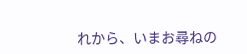れから、いまお尋ねの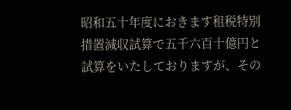昭和五十年度におきます租税特別措置減収試算で五千六百十億円と試算をいたしておりますが、その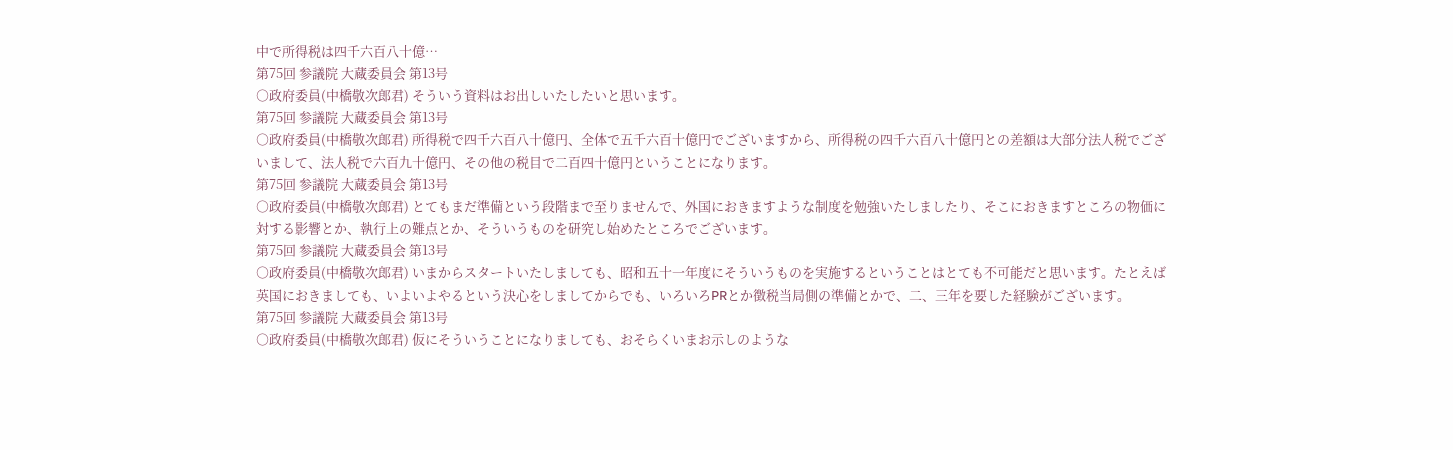中で所得税は四千六百八十億…
第75回 参議院 大蔵委員会 第13号
○政府委員(中橋敬次郎君) そういう資料はお出しいたしたいと思います。
第75回 参議院 大蔵委員会 第13号
○政府委員(中橋敬次郎君) 所得税で四千六百八十億円、全体で五千六百十億円でございますから、所得税の四千六百八十億円との差額は大部分法人税でございまして、法人税で六百九十億円、その他の税目で二百四十億円ということになります。
第75回 参議院 大蔵委員会 第13号
○政府委員(中橋敬次郎君) とてもまだ準備という段階まで至りませんで、外国におきますような制度を勉強いたしましたり、そこにおきますところの物価に対する影響とか、執行上の難点とか、そういうものを研究し始めたところでございます。
第75回 参議院 大蔵委員会 第13号
○政府委員(中橋敬次郎君) いまからスタートいたしましても、昭和五十一年度にそういうものを実施するということはとても不可能だと思います。たとえば英国におきましても、いよいよやるという決心をしましてからでも、いろいろPRとか徴税当局側の準備とかで、二、三年を要した経験がございます。
第75回 参議院 大蔵委員会 第13号
○政府委員(中橋敬次郎君) 仮にそういうことになりましても、おそらくいまお示しのような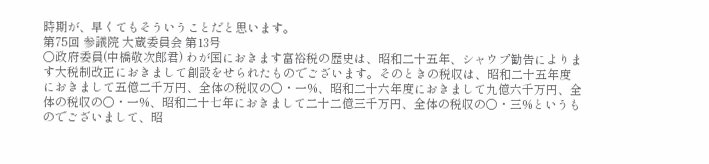時期が、早くてもそういうことだと思います。
第75回 参議院 大蔵委員会 第13号
○政府委員(中橋敬次郎君) わが国におきます富裕税の歴史は、昭和二十五年、シャウプ勧告によります大税制改正におきまして創設をせられたものでございます。そのときの税収は、昭和二十五年度におきまして五億二千万円、全体の税収の〇・一%、昭和二十六年度におきまして九億六千万円、全体の税収の〇・一%、昭和二十七年におきまして二十二億三千万円、全体の税収の〇・三%というものでございまして、昭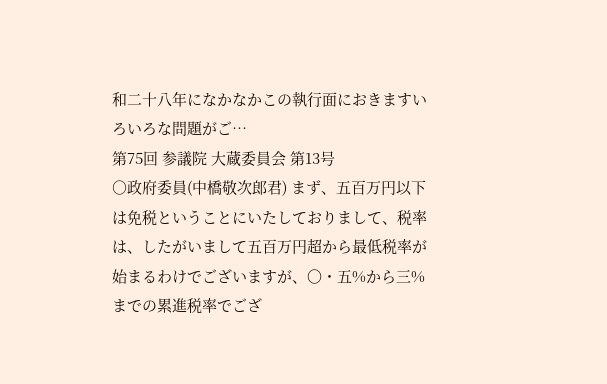和二十八年になかなかこの執行面におきますいろいろな問題がご…
第75回 参議院 大蔵委員会 第13号
○政府委員(中橋敬次郎君) まず、五百万円以下は免税ということにいたしておりまして、税率は、したがいまして五百万円超から最低税率が始まるわけでございますが、〇・五%から三%までの累進税率でござ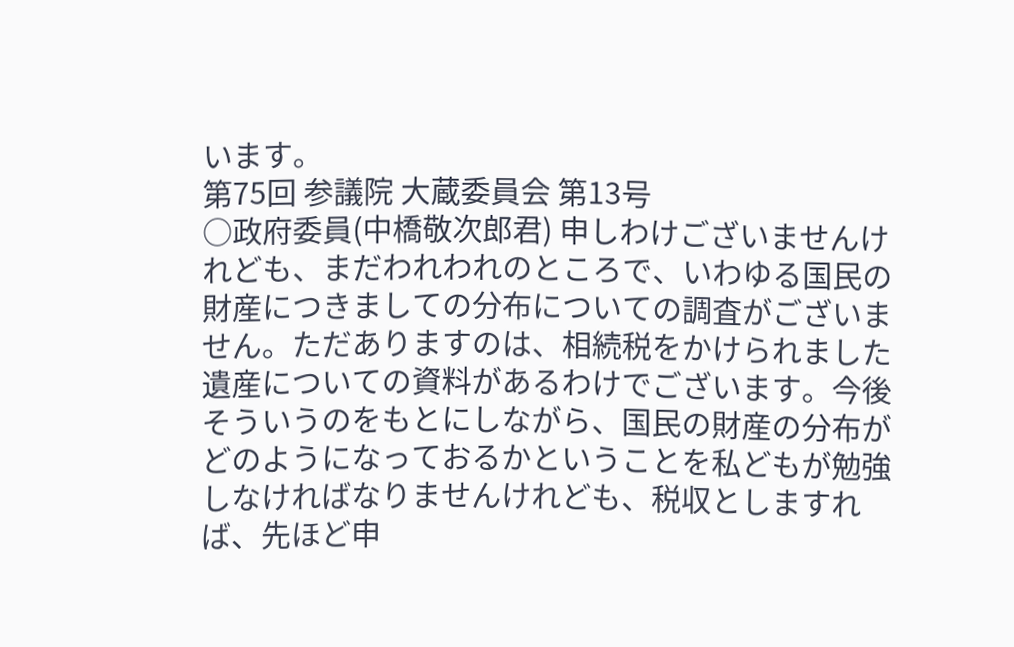います。
第75回 参議院 大蔵委員会 第13号
○政府委員(中橋敬次郎君) 申しわけございませんけれども、まだわれわれのところで、いわゆる国民の財産につきましての分布についての調査がございません。ただありますのは、相続税をかけられました遺産についての資料があるわけでございます。今後そういうのをもとにしながら、国民の財産の分布がどのようになっておるかということを私どもが勉強しなければなりませんけれども、税収としますれば、先ほど申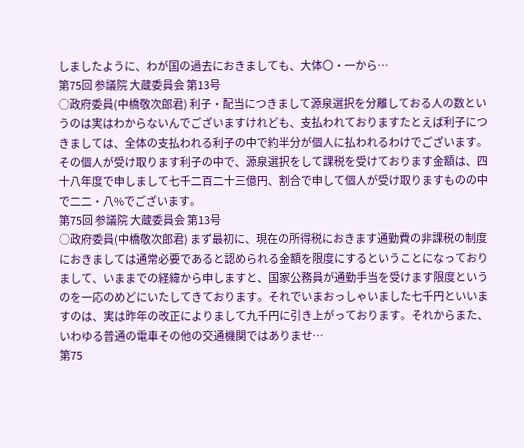しましたように、わが国の過去におきましても、大体〇・一から…
第75回 参議院 大蔵委員会 第13号
○政府委員(中橋敬次郎君) 利子・配当につきまして源泉選択を分離しておる人の数というのは実はわからないんでございますけれども、支払われておりますたとえば利子につきましては、全体の支払われる利子の中で約半分が個人に払われるわけでございます。その個人が受け取ります利子の中で、源泉選択をして課税を受けております金額は、四十八年度で申しまして七千二百二十三億円、割合で申して個人が受け取りますものの中で二二・八%でございます。
第75回 参議院 大蔵委員会 第13号
○政府委員(中橋敬次郎君) まず最初に、現在の所得税におきます通勤費の非課税の制度におきましては通常必要であると認められる金額を限度にするということになっておりまして、いままでの経緯から申しますと、国家公務員が通勤手当を受けます限度というのを一応のめどにいたしてきております。それでいまおっしゃいました七千円といいますのは、実は昨年の改正によりまして九千円に引き上がっております。それからまた、いわゆる普通の電車その他の交通機関ではありませ…
第75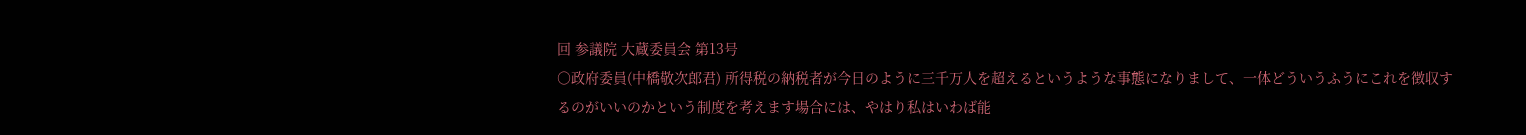回 参議院 大蔵委員会 第13号
○政府委員(中橋敬次郎君) 所得税の納税者が今日のように三千万人を超えるというような事態になりまして、一体どういうふうにこれを徴収するのがいいのかという制度を考えます場合には、やはり私はいわば能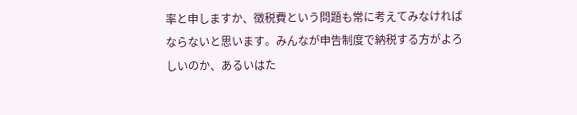率と申しますか、徴税費という問題も常に考えてみなければならないと思います。みんなが申告制度で納税する方がよろしいのか、あるいはた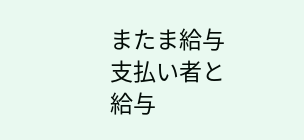またま給与支払い者と給与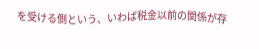を受ける側という、いわば税金以前の関係が存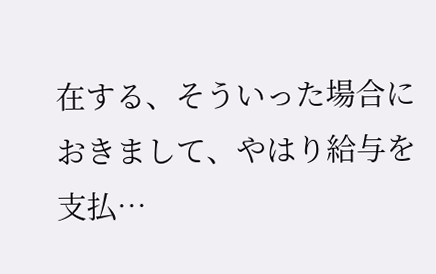在する、そういった場合におきまして、やはり給与を支払…